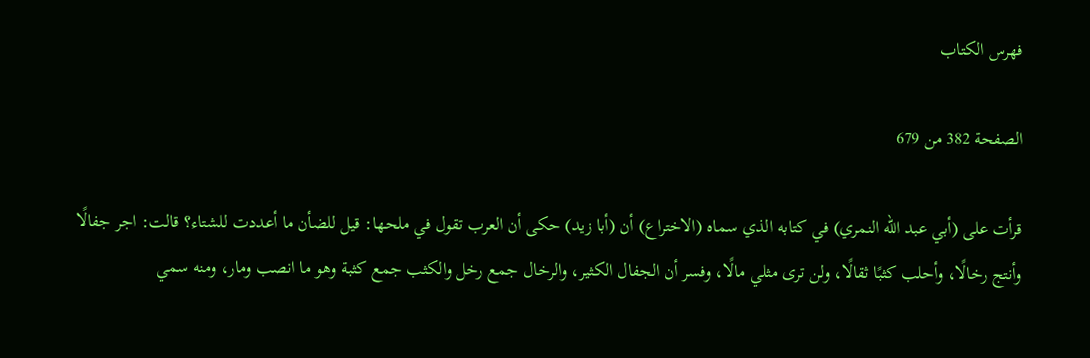فهرس الكتاب

الصفحة 382 من 679

قرأت على (أبي عبد الله النمري) في كتابه الذي سماه (الاختراع) أن (أبا زيد) حكى أن العرب تقول في ملحها: قيل للضأن ما أعددت للشتاء؟ قالت: اجر جفالًا وأنتج رخالًا، وأحلب كثبًا ثقالًا، ولن ترى مثلي مالًا، وفسر أن الجفال الكثير، والرخال جمع رخل والكثب جمع كثبة وهو ما انصب ومار، ومنه سمي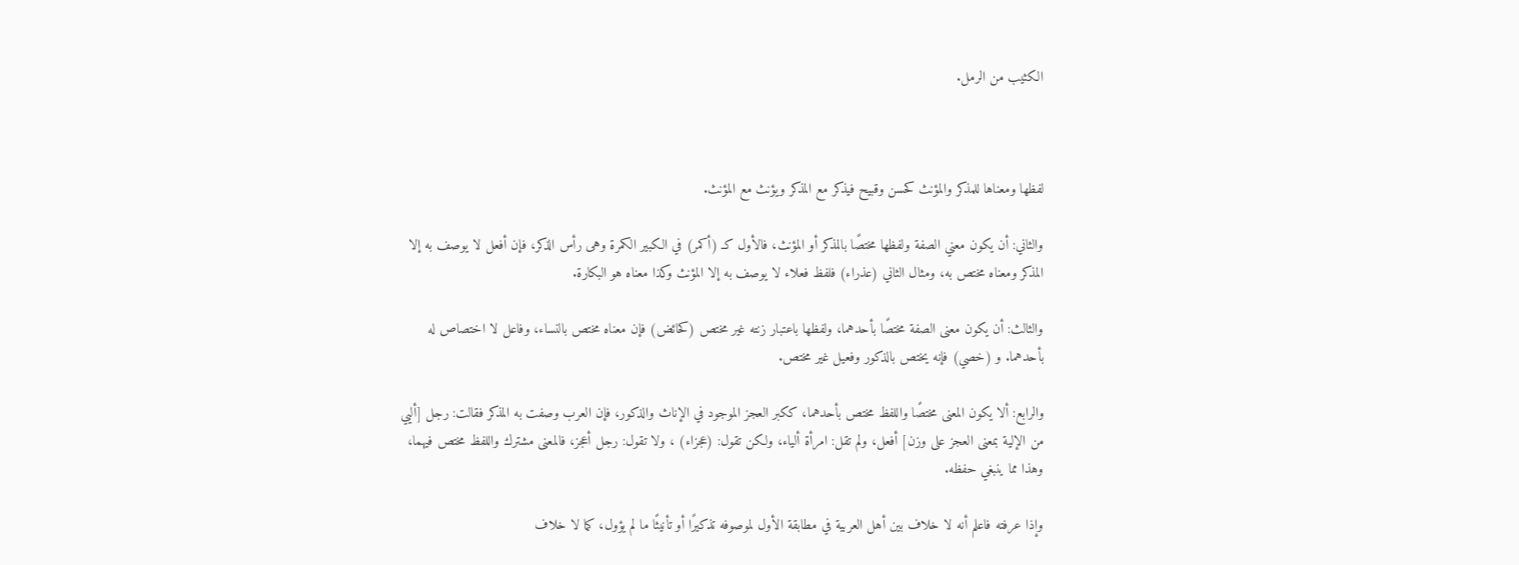الكثيب من الرمل.



لفظها ومعناها للمذكر والمؤنث كحسن وقبيح فيذكر مع المذكر ويؤنث مع المؤنث.

والثاني: أن يكون معني الصفة ولفظها مختصًا بالمذكر أو المؤنث، فالأول كـ (أكمر) في الكبير الكمرة وهى رأس الذكر، فإن أفعل لا يوصف به إلا المذكر ومعناه مختص به، ومثال الثاني (عذراء) فلفظ فعلاء لا يوصف به إلا المؤنث وكذا معناه هو البكارة.

والثالث: أن يكون معنى الصفة مختصًا بأحدهما، ولفظها باعتبار زنته غير مختص (كحائض) فإن معناه مختص بالنساء، وفاعل لا اختصاص له بأحدهما. و (خصي) فإنه يختص بالذكور وفعيل غير مختص.

والرابع: ألا يكون المعنى مختصًا واللفظ مختص بأحدهما، ككبر العجز الموجود في الإناث والذكور، فإن العرب وصفت به المذكر فقالت: رجل [أليي من الإلية بمعنى العجز على وزن] أفعل، ولم تقل: امرأة ألياء، ولكن تقول: (عجزاء) ، ولا تقول: رجل أعجز، فالمعنى مشترك واللفظ مختص فيهما، وهذا مما ينبغي حفظه.

وإذا عرفته فاعلم أنه لا خلاف بين أهل العربية في مطابقة الأول لموصوفه تذكيرًا أو تأنيثًا ما لم يؤول، كما لا خلاف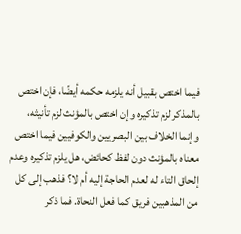فيما اختص بقبيل أنه يلزمه حكمه أيضًا، فإن اختص بالمذكر لزم تذكيره وإن اختص بالمؤنث لزم تأنيثه، وإنما الخلاف بين البصريين والكوفيين فيما اختص معناه بالمؤنث دون لفظ كحائض، هل يلزم تذكيره وعدم إلحاق التاء له لعدم الحاجة إليه أم لا؟ فذهب إلى كل من المذهبين فريق كما فعل النحاة. فما ذكر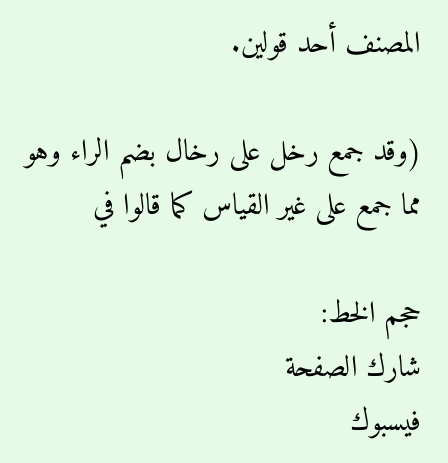المصنف أحد قولين.

(وقد جمع رخل على رخال بضم الراء وهو مما جمع على غير القياس كما قالوا في

حجم الخط:
شارك الصفحة
فيسبوك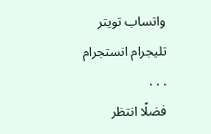واتساب تويتر تليجرام انستجرام
. . .
فضلًا انتظر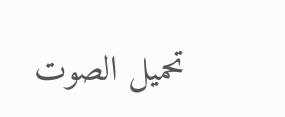تحميل الصوت